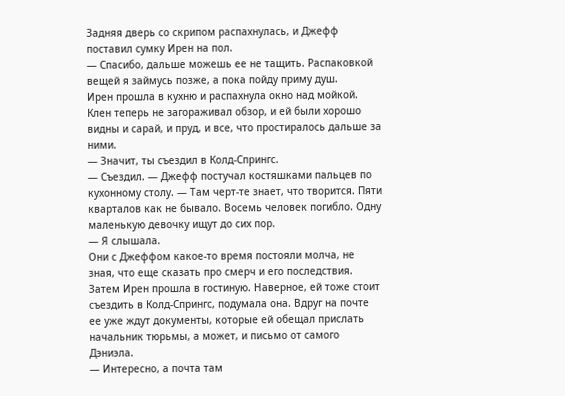Задняя дверь со скрипом распахнулась, и Джефф поставил сумку Ирен на пол.
— Спасибо, дальше можешь ее не тащить. Распаковкой вещей я займусь позже, а пока пойду приму душ.
Ирен прошла в кухню и распахнула окно над мойкой. Клен теперь не загораживал обзор, и ей были хорошо видны и сарай, и пруд, и все, что простиралось дальше за ними.
— Значит, ты съездил в Колд-Спрингс.
— Съездил. — Джефф постучал костяшками пальцев по кухонному столу. — Там черт-те знает, что творится. Пяти кварталов как не бывало. Восемь человек погибло. Одну маленькую девочку ищут до сих пор.
— Я слышала.
Они с Джеффом какое-то время постояли молча, не зная, что еще сказать про смерч и его последствия. Затем Ирен прошла в гостиную. Наверное, ей тоже стоит съездить в Колд-Спрингс, подумала она. Вдруг на почте ее уже ждут документы, которые ей обещал прислать начальник тюрьмы, а может, и письмо от самого Дэниэла.
— Интересно, а почта там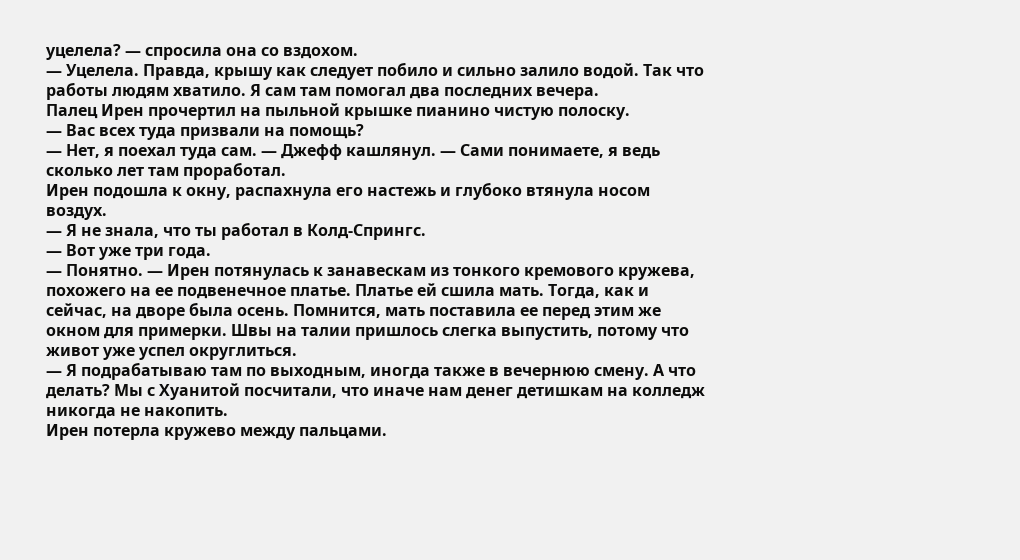уцелела? — спросила она со вздохом.
— Уцелела. Правда, крышу как следует побило и сильно залило водой. Так что работы людям хватило. Я сам там помогал два последних вечера.
Палец Ирен прочертил на пыльной крышке пианино чистую полоску.
— Вас всех туда призвали на помощь?
— Нет, я поехал туда сам. — Джефф кашлянул. — Сами понимаете, я ведь сколько лет там проработал.
Ирен подошла к окну, распахнула его настежь и глубоко втянула носом воздух.
— Я не знала, что ты работал в Колд-Спрингс.
— Вот уже три года.
— Понятно. — Ирен потянулась к занавескам из тонкого кремового кружева, похожего на ее подвенечное платье. Платье ей сшила мать. Тогда, как и сейчас, на дворе была осень. Помнится, мать поставила ее перед этим же окном для примерки. Швы на талии пришлось слегка выпустить, потому что живот уже успел округлиться.
— Я подрабатываю там по выходным, иногда также в вечернюю смену. А что делать? Мы с Хуанитой посчитали, что иначе нам денег детишкам на колледж никогда не накопить.
Ирен потерла кружево между пальцами.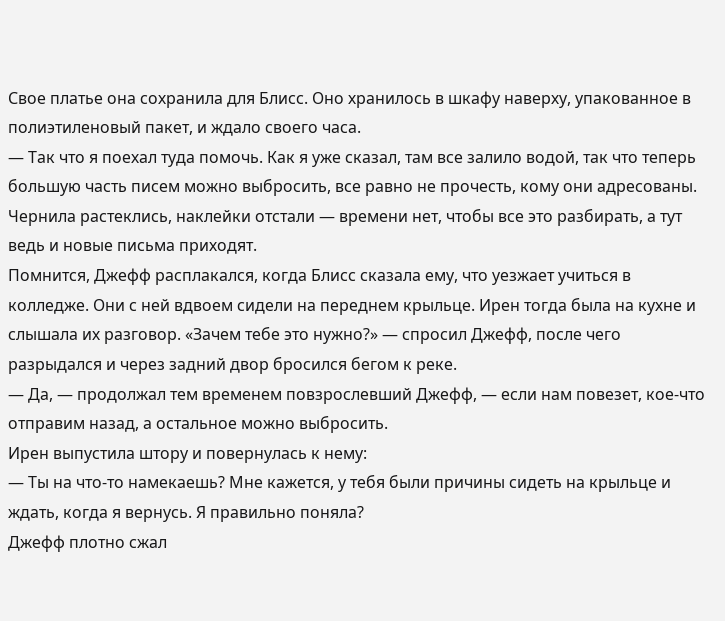Свое платье она сохранила для Блисс. Оно хранилось в шкафу наверху, упакованное в полиэтиленовый пакет, и ждало своего часа.
— Так что я поехал туда помочь. Как я уже сказал, там все залило водой, так что теперь большую часть писем можно выбросить, все равно не прочесть, кому они адресованы. Чернила растеклись, наклейки отстали — времени нет, чтобы все это разбирать, а тут ведь и новые письма приходят.
Помнится, Джефф расплакался, когда Блисс сказала ему, что уезжает учиться в колледже. Они с ней вдвоем сидели на переднем крыльце. Ирен тогда была на кухне и слышала их разговор. «Зачем тебе это нужно?» — спросил Джефф, после чего разрыдался и через задний двор бросился бегом к реке.
— Да, — продолжал тем временем повзрослевший Джефф, — если нам повезет, кое-что отправим назад, а остальное можно выбросить.
Ирен выпустила штору и повернулась к нему:
— Ты на что-то намекаешь? Мне кажется, у тебя были причины сидеть на крыльце и ждать, когда я вернусь. Я правильно поняла?
Джефф плотно сжал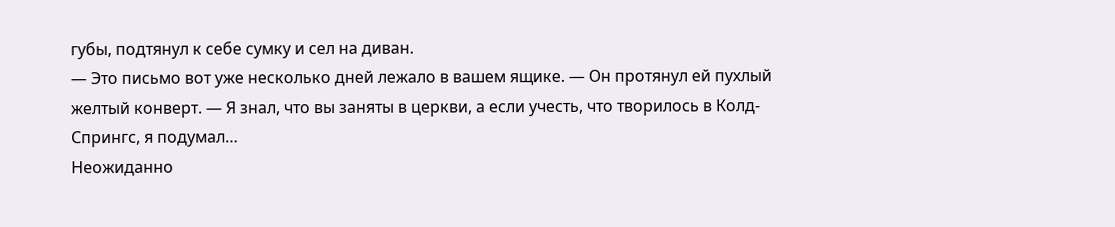губы, подтянул к себе сумку и сел на диван.
— Это письмо вот уже несколько дней лежало в вашем ящике. — Он протянул ей пухлый желтый конверт. — Я знал, что вы заняты в церкви, а если учесть, что творилось в Колд-Спрингс, я подумал…
Неожиданно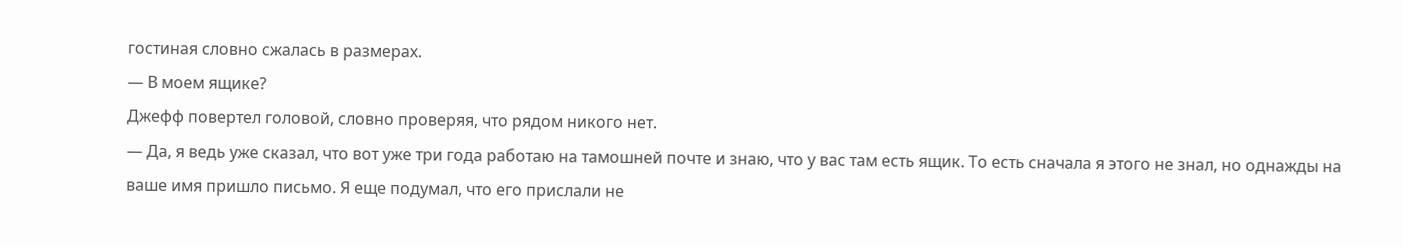гостиная словно сжалась в размерах.
— В моем ящике?
Джефф повертел головой, словно проверяя, что рядом никого нет.
— Да, я ведь уже сказал, что вот уже три года работаю на тамошней почте и знаю, что у вас там есть ящик. То есть сначала я этого не знал, но однажды на ваше имя пришло письмо. Я еще подумал, что его прислали не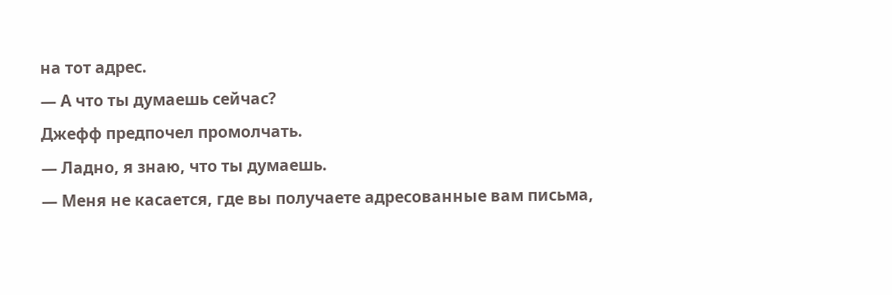на тот адрес.
— А что ты думаешь сейчас?
Джефф предпочел промолчать.
— Ладно, я знаю, что ты думаешь.
— Меня не касается, где вы получаете адресованные вам письма,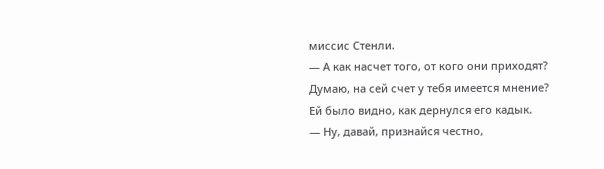миссис Стенли.
— А как насчет того, от кого они приходят? Думаю, на сей счет у тебя имеется мнение?
Ей было видно, как дернулся его кадык.
— Ну, давай, признайся честно,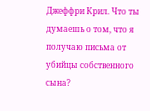Джеффри Крил. Что ты думаешь о том, что я получаю письма от убийцы собственного сына?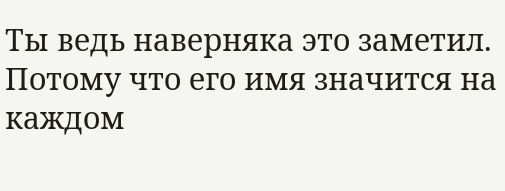Ты ведь наверняка это заметил. Потому что его имя значится на каждом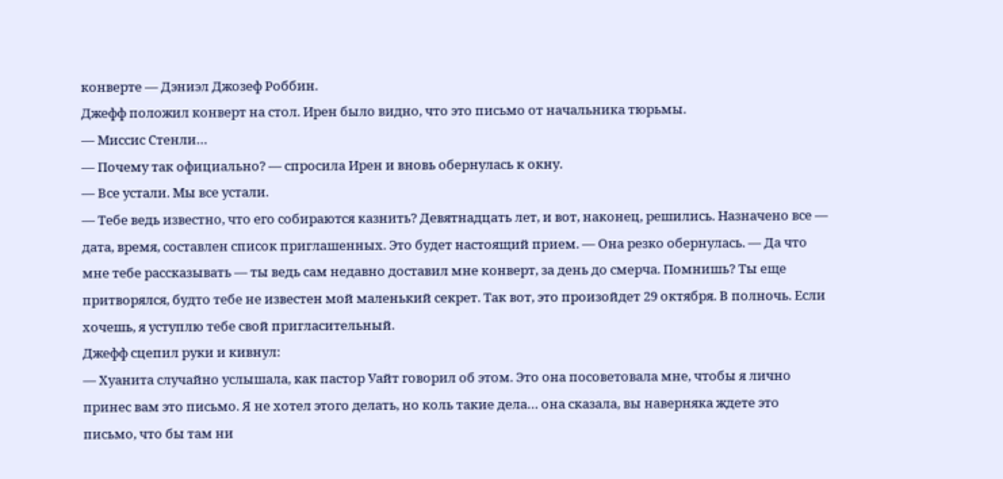конверте — Дэниэл Джозеф Роббин.
Джефф положил конверт на стол. Ирен было видно, что это письмо от начальника тюрьмы.
— Миссис Стенли…
— Почему так официально? — спросила Ирен и вновь обернулась к окну.
— Все устали. Мы все устали.
— Тебе ведь известно, что его собираются казнить? Девятнадцать лет, и вот, наконец, решились. Назначено все — дата, время, составлен список приглашенных. Это будет настоящий прием. — Она резко обернулась. — Да что мне тебе рассказывать — ты ведь сам недавно доставил мне конверт, за день до смерча. Помнишь? Ты еще притворялся, будто тебе не известен мой маленький секрет. Так вот, это произойдет 29 октября. В полночь. Если хочешь, я уступлю тебе свой пригласительный.
Джефф сцепил руки и кивнул:
— Хуанита случайно услышала, как пастор Уайт говорил об этом. Это она посоветовала мне, чтобы я лично принес вам это письмо. Я не хотел этого делать, но коль такие дела… она сказала, вы наверняка ждете это письмо, что бы там ни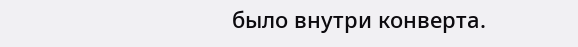было внутри конверта.